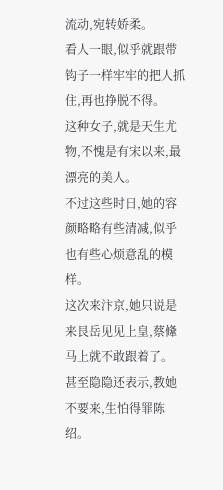流动,宛转娇柔。
看人一眼,似乎就跟带钩子一样牢牢的把人抓住,再也挣脱不得。
这种女子,就是天生尤物,不愧是有宋以来,最漂亮的美人。
不过这些时日,她的容颜略略有些清减,似乎也有些心烦意乱的模样。
这次来汴京,她只说是来艮岳见见上皇,蔡鞗马上就不敢跟着了。
甚至隐隐还表示,教她不要来,生怕得罪陈绍。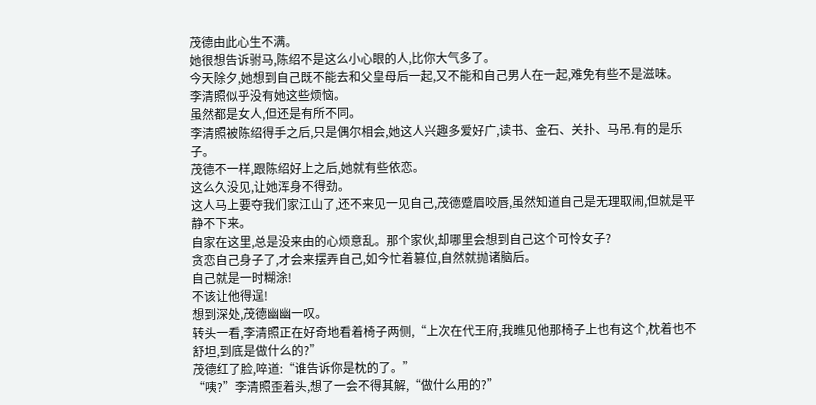茂德由此心生不满。
她很想告诉驸马,陈绍不是这么小心眼的人,比你大气多了。
今天除夕,她想到自己既不能去和父皇母后一起,又不能和自己男人在一起,难免有些不是滋味。
李清照似乎没有她这些烦恼。
虽然都是女人,但还是有所不同。
李清照被陈绍得手之后,只是偶尔相会,她这人兴趣多爱好广,读书、金石、关扑、马吊.有的是乐子。
茂德不一样,跟陈绍好上之后,她就有些依恋。
这么久没见,让她浑身不得劲。
这人马上要夺我们家江山了,还不来见一见自己,茂德蹙眉咬唇,虽然知道自己是无理取闹,但就是平静不下来。
自家在这里,总是没来由的心烦意乱。那个家伙,却哪里会想到自己这个可怜女子?
贪恋自己身子了,才会来摆弄自己,如今忙着篡位,自然就抛诸脑后。
自己就是一时糊涂!
不该让他得逞!
想到深处,茂德幽幽一叹。
转头一看,李清照正在好奇地看着椅子两侧,“上次在代王府,我瞧见他那椅子上也有这个,枕着也不舒坦,到底是做什么的?”
茂德红了脸,啐道:“谁告诉你是枕的了。”
“咦?”李清照歪着头,想了一会不得其解,“做什么用的?”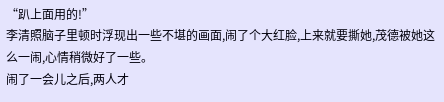“趴上面用的!”
李清照脑子里顿时浮现出一些不堪的画面,闹了个大红脸,上来就要撕她,茂德被她这么一闹,心情稍微好了一些。
闹了一会儿之后,两人才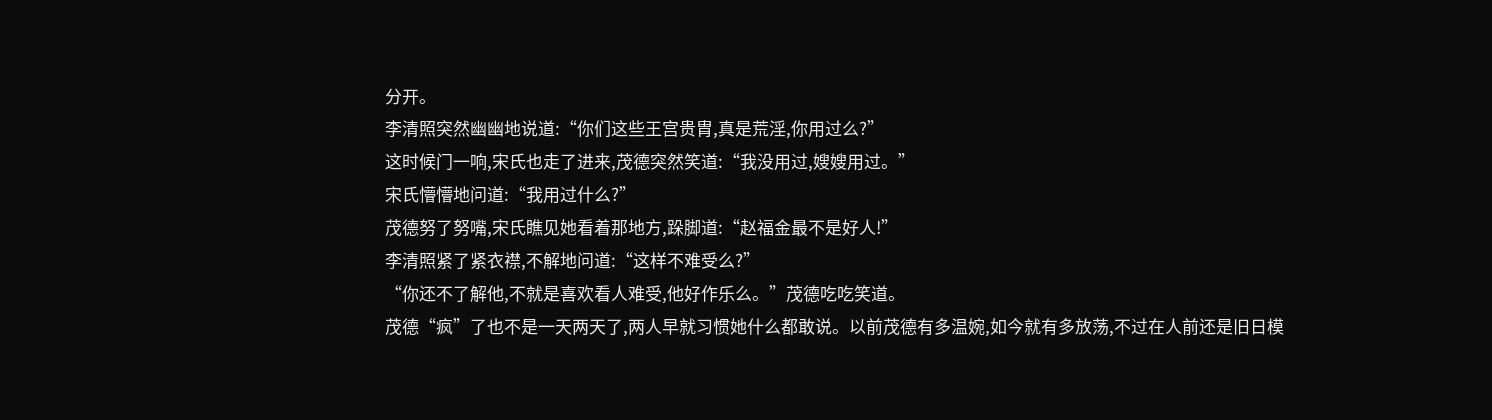分开。
李清照突然幽幽地说道:“你们这些王宫贵胄,真是荒淫,你用过么?”
这时候门一响,宋氏也走了进来,茂德突然笑道:“我没用过,嫂嫂用过。”
宋氏懵懵地问道:“我用过什么?”
茂德努了努嘴,宋氏瞧见她看着那地方,跺脚道:“赵福金最不是好人!”
李清照紧了紧衣襟,不解地问道:“这样不难受么?”
“你还不了解他,不就是喜欢看人难受,他好作乐么。”茂德吃吃笑道。
茂德“疯”了也不是一天两天了,两人早就习惯她什么都敢说。以前茂德有多温婉,如今就有多放荡,不过在人前还是旧日模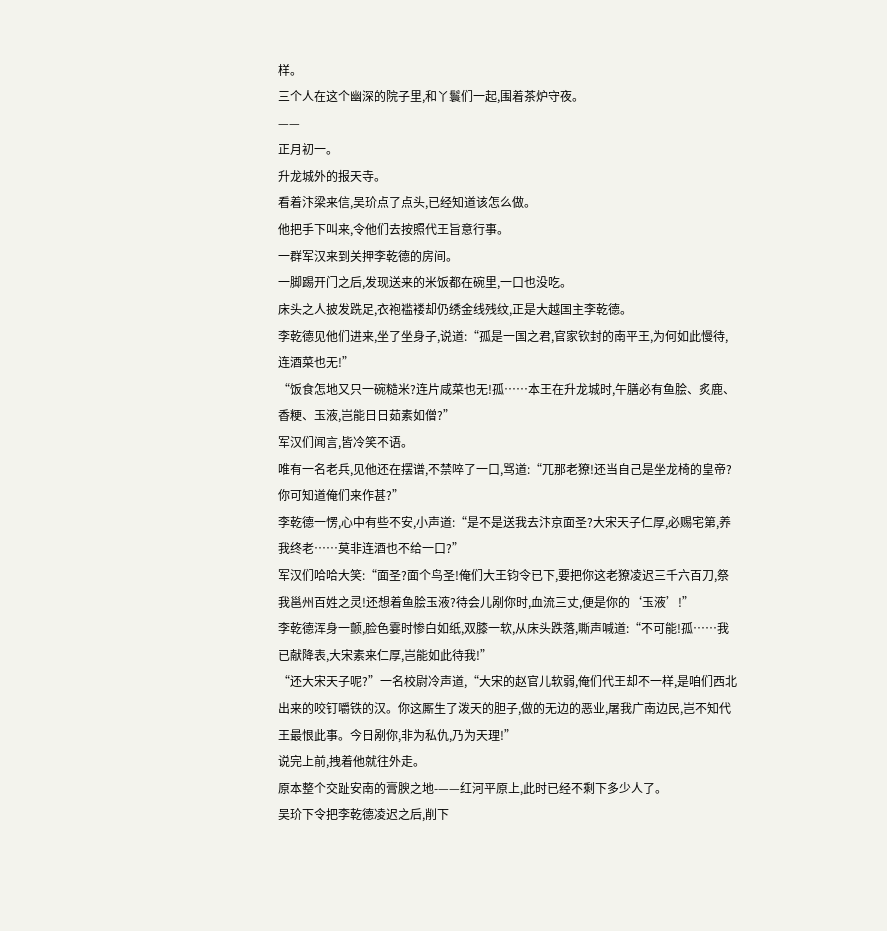样。
三个人在这个幽深的院子里,和丫鬟们一起,围着茶炉守夜。
——
正月初一。
升龙城外的报天寺。
看着汴梁来信,吴玠点了点头,已经知道该怎么做。
他把手下叫来,令他们去按照代王旨意行事。
一群军汉来到关押李乾德的房间。
一脚踢开门之后,发现送来的米饭都在碗里,一口也没吃。
床头之人披发跣足,衣袍褴褛却仍绣金线残纹,正是大越国主李乾德。
李乾德见他们进来,坐了坐身子,说道:“孤是一国之君,官家钦封的南平王,为何如此慢待,连酒菜也无!”
“饭食怎地又只一碗糙米?连片咸菜也无!孤……本王在升龙城时,午膳必有鱼脍、炙鹿、香粳、玉液,岂能日日茹素如僧?”
军汉们闻言,皆冷笑不语。
唯有一名老兵,见他还在摆谱,不禁啐了一口,骂道:“兀那老獠!还当自己是坐龙椅的皇帝?你可知道俺们来作甚?”
李乾德一愣,心中有些不安,小声道:“是不是送我去汴京面圣?大宋天子仁厚,必赐宅第,养我终老……莫非连酒也不给一口?”
军汉们哈哈大笑:“面圣?面个鸟圣!俺们大王钧令已下,要把你这老獠凌迟三千六百刀,祭我邕州百姓之灵!还想着鱼脍玉液?待会儿剐你时,血流三丈,便是你的‘玉液’!”
李乾德浑身一颤,脸色霎时惨白如纸,双膝一软,从床头跌落,嘶声喊道:“不可能!孤……我已献降表,大宋素来仁厚,岂能如此待我!”
“还大宋天子呢?”一名校尉冷声道,“大宋的赵官儿软弱,俺们代王却不一样,是咱们西北出来的咬钉嚼铁的汉。你这厮生了泼天的胆子,做的无边的恶业,屠我广南边民,岂不知代王最恨此事。今日剐你,非为私仇,乃为天理!”
说完上前,拽着他就往外走。
原本整个交趾安南的膏腴之地-——红河平原上,此时已经不剩下多少人了。
吴玠下令把李乾德凌迟之后,削下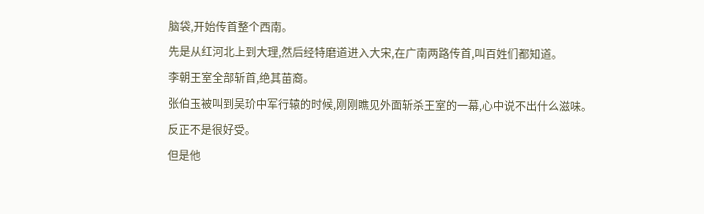脑袋,开始传首整个西南。
先是从红河北上到大理,然后经特磨道进入大宋,在广南两路传首,叫百姓们都知道。
李朝王室全部斩首,绝其苗裔。
张伯玉被叫到吴玠中军行辕的时候,刚刚瞧见外面斩杀王室的一幕,心中说不出什么滋味。
反正不是很好受。
但是他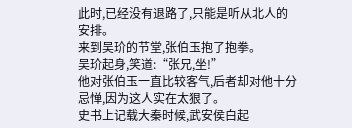此时,已经没有退路了,只能是听从北人的安排。
来到吴玠的节堂,张伯玉抱了抱拳。
吴玠起身,笑道:“张兄,坐!”
他对张伯玉一直比较客气,后者却对他十分忌惮,因为这人实在太狠了。
史书上记载大秦时候,武安侯白起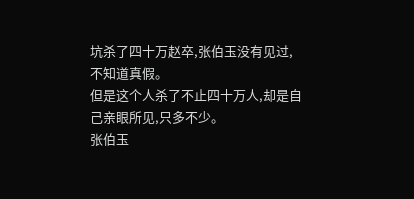坑杀了四十万赵卒,张伯玉没有见过,不知道真假。
但是这个人杀了不止四十万人,却是自己亲眼所见,只多不少。
张伯玉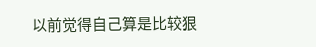以前觉得自己算是比较狠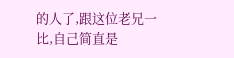的人了,跟这位老兄一比,自己简直是